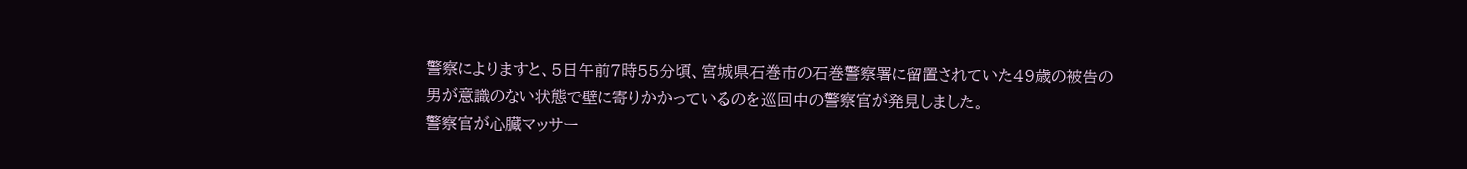警察によりますと、5日午前7時55分頃、宮城県石巻市の石巻警察署に留置されていた49歳の被告の男が意識のない状態で壁に寄りかかっているのを巡回中の警察官が発見しました。
警察官が心臓マッサー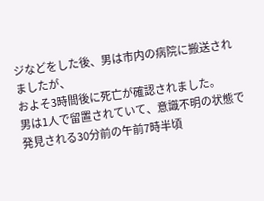ジなどをした後、男は市内の病院に搬送されましたが、
およそ3時間後に死亡が確認されました。
男は1人で留置されていて、意識不明の状態で発見される30分前の午前7時半頃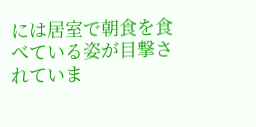には居室で朝食を食べている姿が目撃されていま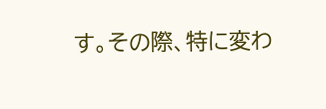す。その際、特に変わ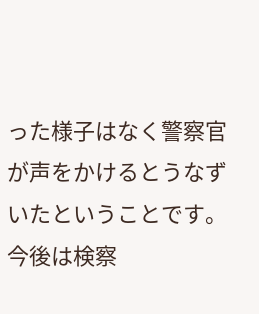った様子はなく警察官が声をかけるとうなずいたということです。今後は検察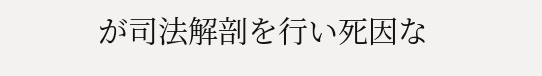が司法解剖を行い死因な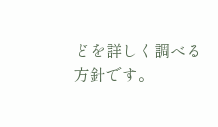どを詳しく調べる方針です。